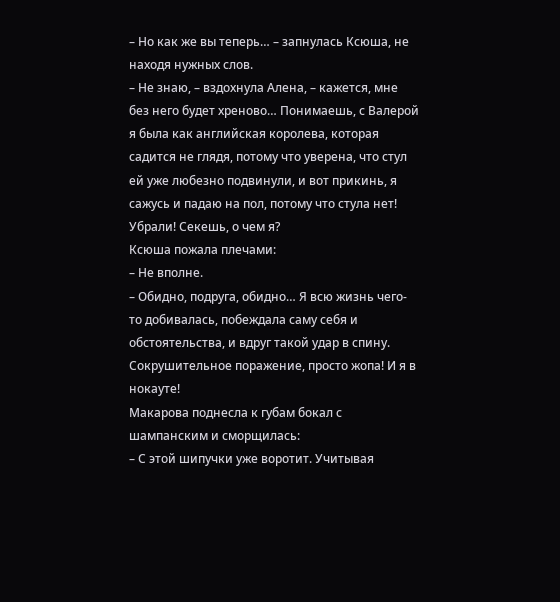– Но как же вы теперь… – запнулась Ксюша, не находя нужных слов.
– Не знаю, – вздохнула Алена, – кажется, мне без него будет хреново… Понимаешь, с Валерой я была как английская королева, которая садится не глядя, потому что уверена, что стул ей уже любезно подвинули, и вот прикинь, я сажусь и падаю на пол, потому что стула нет! Убрали! Секешь, о чем я?
Ксюша пожала плечами:
– Не вполне.
– Обидно, подруга, обидно… Я всю жизнь чего-то добивалась, побеждала саму себя и обстоятельства, и вдруг такой удар в спину. Сокрушительное поражение, просто жопа! И я в нокауте!
Макарова поднесла к губам бокал с шампанским и сморщилась:
– С этой шипучки уже воротит. Учитывая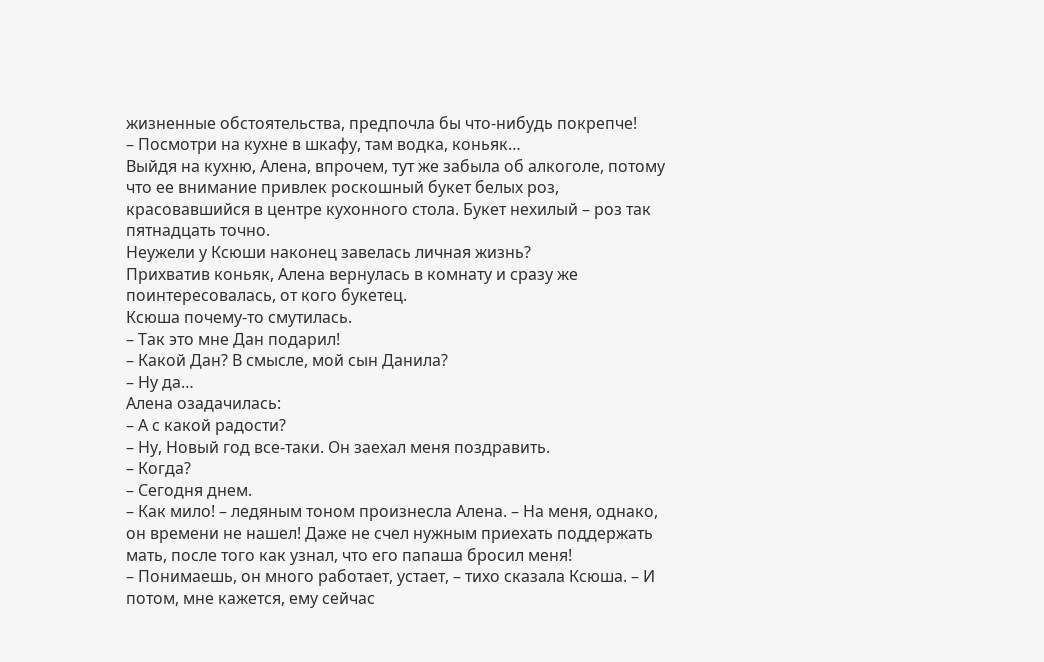жизненные обстоятельства, предпочла бы что-нибудь покрепче!
– Посмотри на кухне в шкафу, там водка, коньяк…
Выйдя на кухню, Алена, впрочем, тут же забыла об алкоголе, потому что ее внимание привлек роскошный букет белых роз, красовавшийся в центре кухонного стола. Букет нехилый – роз так пятнадцать точно.
Неужели у Ксюши наконец завелась личная жизнь?
Прихватив коньяк, Алена вернулась в комнату и сразу же поинтересовалась, от кого букетец.
Ксюша почему-то смутилась.
– Так это мне Дан подарил!
– Какой Дан? В смысле, мой сын Данила?
– Ну да…
Алена озадачилась:
– А с какой радости?
– Ну, Новый год все-таки. Он заехал меня поздравить.
– Когда?
– Сегодня днем.
– Как мило! – ледяным тоном произнесла Алена. – На меня, однако, он времени не нашел! Даже не счел нужным приехать поддержать мать, после того как узнал, что его папаша бросил меня!
– Понимаешь, он много работает, устает, – тихо сказала Ксюша. – И потом, мне кажется, ему сейчас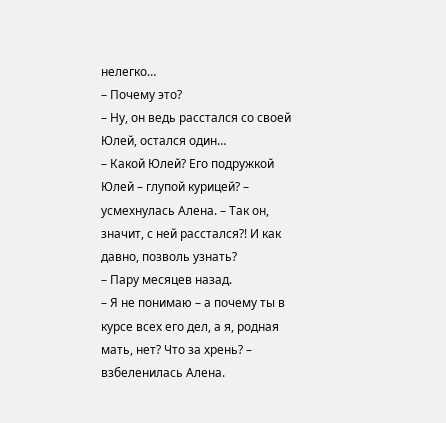нелегко…
– Почему это?
– Ну, он ведь расстался со своей Юлей, остался один…
– Какой Юлей? Его подружкой Юлей – глупой курицей? – усмехнулась Алена. – Так он, значит, с ней расстался?! И как давно, позволь узнать?
– Пару месяцев назад.
– Я не понимаю – а почему ты в курсе всех его дел, а я, родная мать, нет? Что за хрень? – взбеленилась Алена.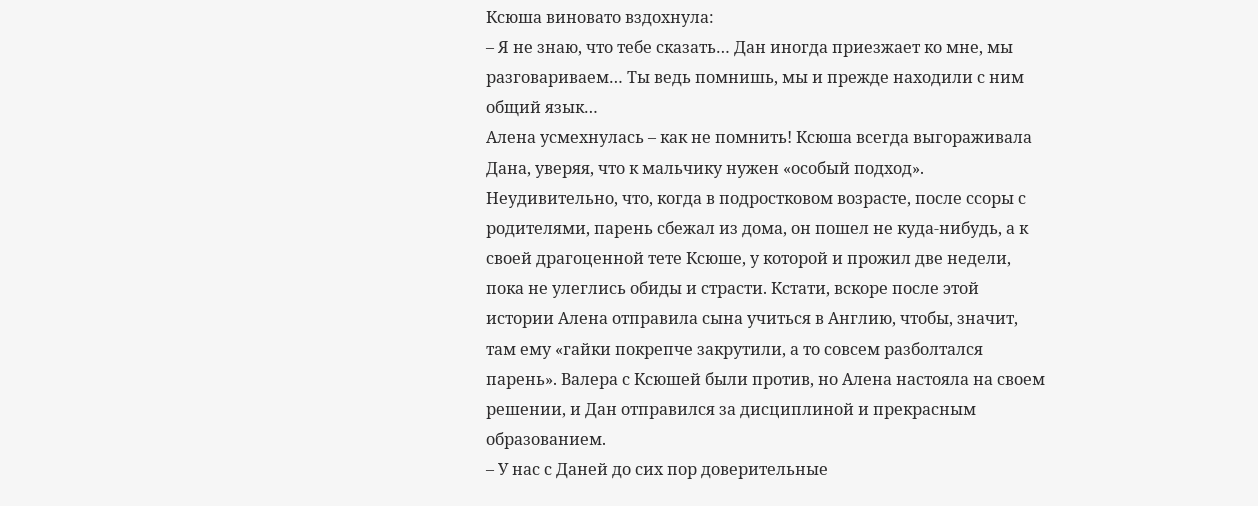Ксюша виновато вздохнула:
– Я не знаю, что тебе сказать… Дан иногда приезжает ко мне, мы разговариваем… Ты ведь помнишь, мы и прежде находили с ним общий язык…
Алена усмехнулась – как не помнить! Ксюша всегда выгораживала Дана, уверяя, что к мальчику нужен «особый подход». Неудивительно, что, когда в подростковом возрасте, после ссоры с родителями, парень сбежал из дома, он пошел не куда-нибудь, а к своей драгоценной тете Ксюше, у которой и прожил две недели, пока не улеглись обиды и страсти. Кстати, вскоре после этой истории Алена отправила сына учиться в Англию, чтобы, значит, там ему «гайки покрепче закрутили, а то совсем разболтался парень». Валера с Ксюшей были против, но Алена настояла на своем решении, и Дан отправился за дисциплиной и прекрасным образованием.
– У нас с Даней до сих пор доверительные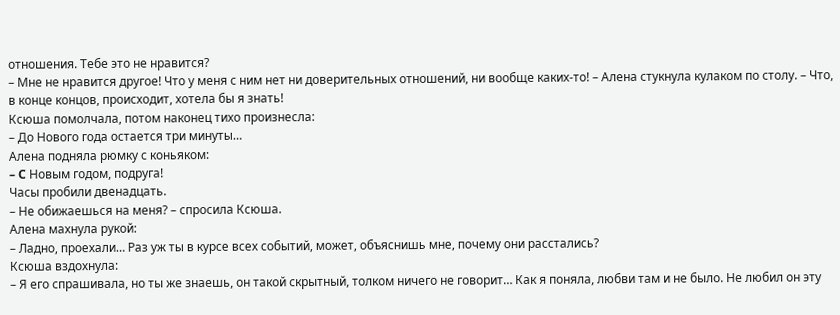отношения. Тебе это не нравится?
– Мне не нравится другое! Что у меня с ним нет ни доверительных отношений, ни вообще каких-то! – Алена стукнула кулаком по столу. – Что, в конце концов, происходит, хотела бы я знать!
Ксюша помолчала, потом наконец тихо произнесла:
– До Нового года остается три минуты…
Алена подняла рюмку с коньяком:
– C Новым годом, подруга!
Часы пробили двенадцать.
– Не обижаешься на меня? – спросила Ксюша.
Алена махнула рукой:
– Ладно, проехали… Раз уж ты в курсе всех событий, может, объяснишь мне, почему они расстались?
Ксюша вздохнула:
– Я его спрашивала, но ты же знаешь, он такой скрытный, толком ничего не говорит… Как я поняла, любви там и не было. Не любил он эту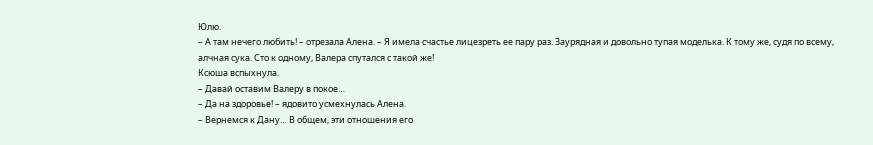Юлю.
– А там нечего любить! – отрезала Алена. – Я имела счастье лицезреть ее пару раз. Заурядная и довольно тупая моделька. К тому же, судя по всему, алчная сука. Сто к одному, Валера спутался с такой же!
Ксюша вспыхнула.
– Давай оставим Валеру в покое…
– Да на здоровье! – ядовито усмехнулась Алена.
– Вернемся к Дану… В общем, эти отношения его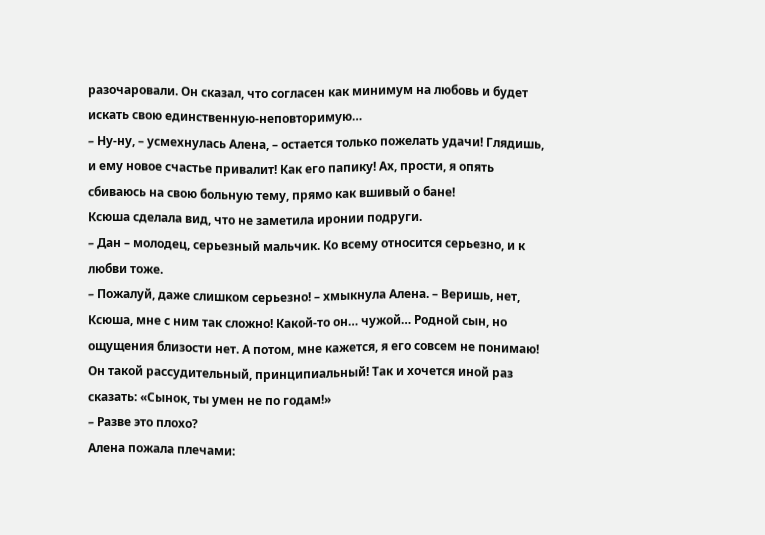разочаровали. Он сказал, что согласен как минимум на любовь и будет искать свою единственную-неповторимую…
– Ну-ну, – усмехнулась Алена, – остается только пожелать удачи! Глядишь, и ему новое счастье привалит! Как его папику! Ах, прости, я опять сбиваюсь на свою больную тему, прямо как вшивый о бане!
Ксюша сделала вид, что не заметила иронии подруги.
– Дан – молодец, серьезный мальчик. Ко всему относится серьезно, и к любви тоже.
– Пожалуй, даже слишком серьезно! – хмыкнула Алена. – Веришь, нет, Ксюша, мне с ним так сложно! Какой-то он… чужой… Родной сын, но ощущения близости нет. А потом, мне кажется, я его совсем не понимаю! Он такой рассудительный, принципиальный! Так и хочется иной раз сказать: «Сынок, ты умен не по годам!»
– Разве это плохо?
Алена пожала плечами: